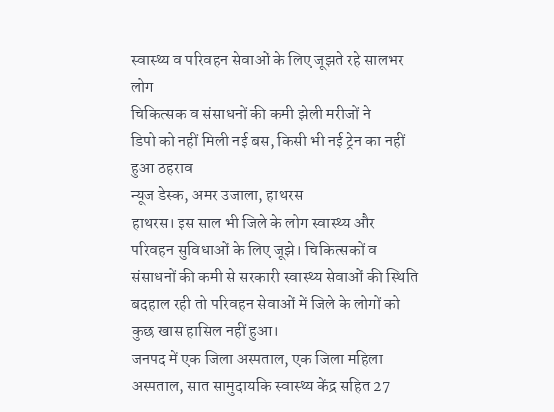स्वास्थ्य व परिवहन सेवाओं के लिए जूझते रहे सालभर लोग
चिकित्सक व संसाधनों की कमी झेली मरीजों ने
डिपो को नहीं मिली नई बस, किसी भी नई ट्रेन का नहीं हुआ ठहराव
न्यूज डेस्क, अमर उजाला, हाथरस
हाथरस। इस साल भी जिले के लोग स्वास्थ्य और परिवहन सुविधाओं के लिए जूझे। चिकित्सकों व संसाधनों की कमी से सरकारी स्वास्थ्य सेवाओं की स्थिति बदहाल रही तो परिवहन सेवाओं में जिले के लोगों को कुछ खास हासिल नहीं हुआ।
जनपद में एक जिला अस्पताल, एक जिला महिला अस्पताल, सात सामुदायकि स्वास्थ्य केंद्र सहित 27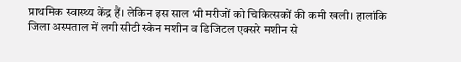प्राथमिक स्वास्थ्य केंद्र हैं। लेकिन इस साल भी मरीजों को चिकित्सकों की कमी खली। हालांकि जिला अस्पताल में लगी सीटी स्केन मशीन व डिजिटल एक्सरे मशीन से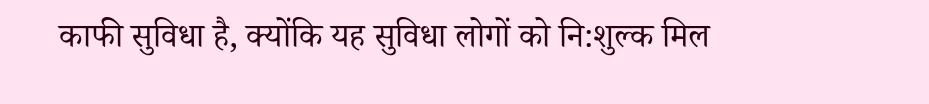काफी सुविधा है, क्योंकि यह सुविधा लोगों को नि:शुल्क मिल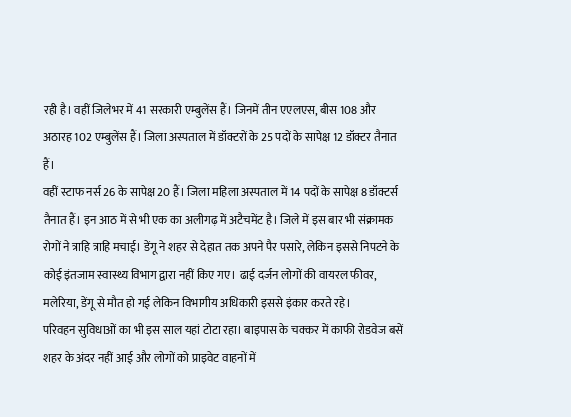रही है। वहीं जिलेभर में 41 सरकारी एम्बुलेंस हैं। जिनमें तीन एएलएस, बीस 108 और अठारह 102 एम्बुलेंस हैं। जिला अस्पताल में डॉक्टरों के 25 पदों के सापेक्ष 12 डॉक्टर तैनात हैं।
वहीं स्टाफ नर्स 26 के सापेक्ष 20 हैं। जिला महिला अस्पताल में 14 पदों के सापेक्ष 8 डॉक्टर्स तैनात हैं। इन आठ में से भी एक का अलीगढ़ में अटैचमेंट है। जिले में इस बार भी संक्रामक रोगों ने त्राहि त्राहि मचाई। डेंगू ने शहर से देहात तक अपने पैर पसारे, लेकिन इससे निपटने के कोई इंतजाम स्वास्थ्य विभाग द्वारा नहीं किए गए। ढाई दर्जन लोगों की वायरल फीवर, मलेरिया, डेंगू से मौत हो गई लेकिन विभागीय अधिकारी इससे इंकार करते रहे।
परिवहन सुविधाओं का भी इस साल यहां टोटा रहा। बाइपास के चक्कर में काफी रोडवेज बसें शहर के अंदर नहीं आई और लोगों को प्राइवेट वाहनों में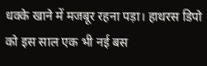धक्के खाने में मजबूर रहना पड़ा। हाथरस डिपो को इस साल एक भी नई बस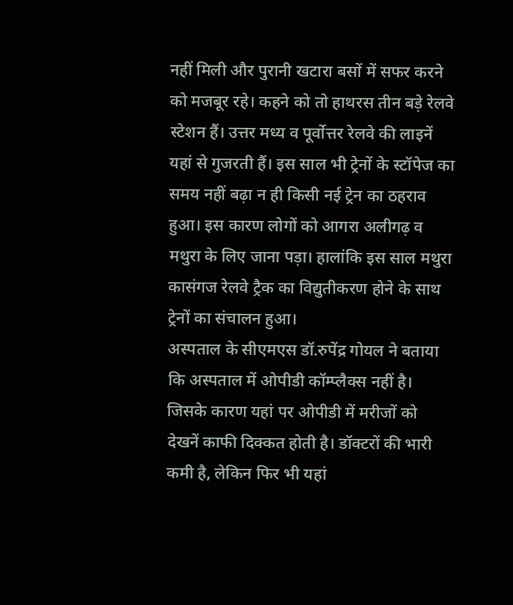नहीं मिली और पुरानी खटारा बसों में सफर करने को मजबूर रहे। कहने को तो हाथरस तीन बड़े रेलवे स्टेशन हैं। उत्तर मध्य व पूर्वोत्तर रेलवे की लाइनें यहां से गुजरती हैं। इस साल भी ट्रेनों के स्टॉपेज का समय नहीं बढ़ा न ही किसी नई ट्रेन का ठहराव हुआ। इस कारण लोगों को आगरा अलीगढ़ व मथुरा के लिए जाना पड़ा। हालांकि इस साल मथुरा कासंगज रेलवे ट्रैक का विद्युतीकरण होने के साथ ट्रेनों का संचालन हुआ।
अस्पताल के सीएमएस डॉ.रुपेंद्र गोयल ने बताया कि अस्पताल में ओपीडी कॉम्प्लैक्स नहीं है। जिसके कारण यहां पर ओपीडी में मरीजों को देखनें काफी दिक्कत होती है। डॉक्टरों की भारी कमी है, लेकिन फिर भी यहां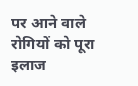पर आने वाले रोगियों को पूरा इलाज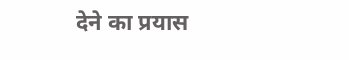देने का प्रयास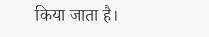किया जाता है।